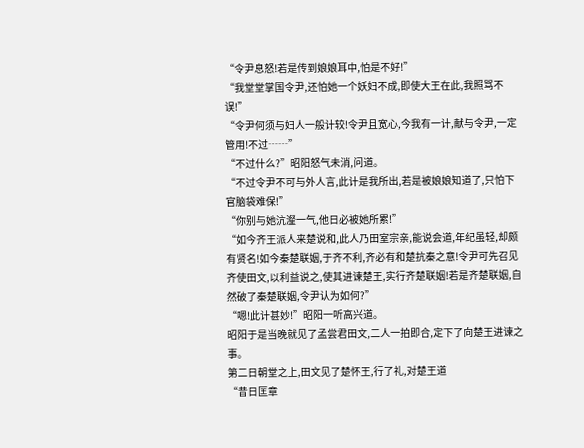“令尹息怒!若是传到娘娘耳中,怕是不好!”
“我堂堂掌国令尹,还怕她一个妖妇不成,即使大王在此,我照骂不误!”
“令尹何须与妇人一般计较!令尹且宽心,今我有一计,献与令尹,一定管用!不过┄┄”
“不过什么?”昭阳怒气未消,问道。
“不过令尹不可与外人言,此计是我所出,若是被娘娘知道了,只怕下官脑袋难保!”
“你别与她沆瀣一气,他日必被她所累!”
“如今齐王派人来楚说和,此人乃田室宗亲,能说会道,年纪虽轻,却颇有贤名!如今秦楚联姻,于齐不利,齐必有和楚抗秦之意!令尹可先召见齐使田文,以利益说之,使其进谏楚王,实行齐楚联姻!若是齐楚联姻,自然破了秦楚联姻,令尹认为如何?”
“嗯!此计甚妙!”昭阳一听高兴道。
昭阳于是当晚就见了孟尝君田文,二人一拍即合,定下了向楚王进谏之事。
第二日朝堂之上,田文见了楚怀王,行了礼,对楚王道
“昔日匡章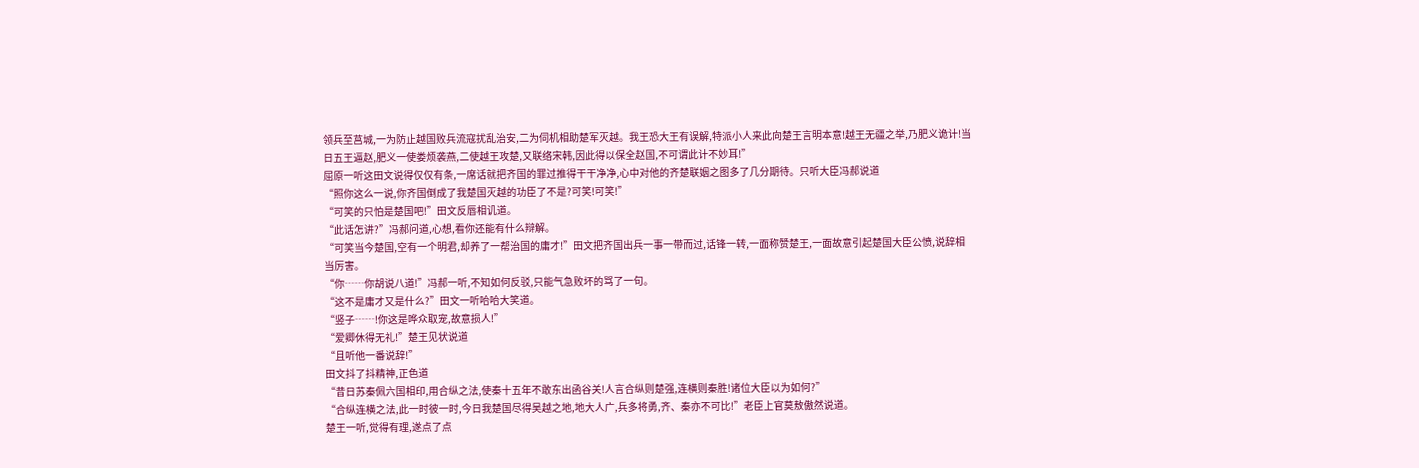领兵至莒城,一为防止越国败兵流寇扰乱治安,二为伺机相助楚军灭越。我王恐大王有误解,特派小人来此向楚王言明本意!越王无疆之举,乃肥义诡计!当日五王逼赵,肥义一使娄烦袭燕,二使越王攻楚,又联络宋韩,因此得以保全赵国,不可谓此计不妙耳!”
屈原一听这田文说得仅仅有条,一席话就把齐国的罪过推得干干净净,心中对他的齐楚联姻之图多了几分期待。只听大臣冯郝说道
“照你这么一说,你齐国倒成了我楚国灭越的功臣了不是?可笑!可笑!”
“可笑的只怕是楚国吧!”田文反唇相讥道。
“此话怎讲?”冯郝问道,心想,看你还能有什么辩解。
“可笑当今楚国,空有一个明君,却养了一帮治国的庸才!”田文把齐国出兵一事一带而过,话锋一转,一面称赞楚王,一面故意引起楚国大臣公愤,说辞相当厉害。
“你┄┄你胡说八道!”冯郝一听,不知如何反驳,只能气急败坏的骂了一句。
“这不是庸才又是什么?”田文一听哈哈大笑道。
“竖子┄┄!你这是哗众取宠,故意损人!”
“爱卿休得无礼!”楚王见状说道
“且听他一番说辞!”
田文抖了抖精神,正色道
“昔日苏秦佩六国相印,用合纵之法,使秦十五年不敢东出函谷关!人言合纵则楚强,连横则秦胜!诸位大臣以为如何?”
“合纵连横之法,此一时彼一时,今日我楚国尽得吴越之地,地大人广,兵多将勇,齐、秦亦不可比!”老臣上官莫敖傲然说道。
楚王一听,觉得有理,遂点了点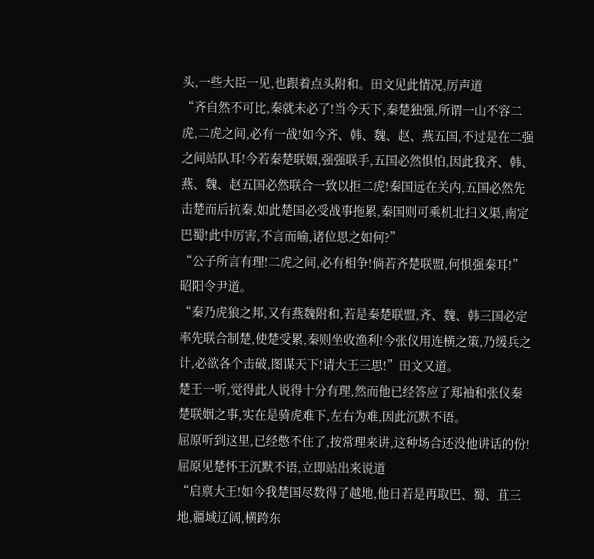头,一些大臣一见,也跟着点头附和。田文见此情况,厉声道
“齐自然不可比,秦就未必了!当今天下,秦楚独强,所谓一山不容二虎,二虎之间,必有一战!如今齐、韩、魏、赵、燕五国,不过是在二强之间站队耳!今若秦楚联姻,强强联手,五国必然惧怕,因此我齐、韩、燕、魏、赵五国必然联合一致以拒二虎!秦国远在关内,五国必然先击楚而后抗秦,如此楚国必受战事拖累,秦国则可乘机北扫义渠,南定巴蜀!此中厉害,不言而喻,诸位思之如何?”
“公子所言有理!二虎之间,必有相争!倘若齐楚联盟,何惧强秦耳!”昭阳令尹道。
“秦乃虎狼之邦,又有燕魏附和,若是秦楚联盟,齐、魏、韩三国必定率先联合制楚,使楚受累,秦则坐收渔利!今张仪用连横之策,乃缓兵之计,必欲各个击破,图谋天下!请大王三思!”田文又道。
楚王一听,觉得此人说得十分有理,然而他已经答应了郑袖和张仪秦楚联姻之事,实在是骑虎难下,左右为难,因此沉默不语。
屈原听到这里,已经憋不住了,按常理来讲,这种场合还没他讲话的份!屈原见楚怀王沉默不语,立即站出来说道
“启禀大王!如今我楚国尽数得了越地,他日若是再取巴、蜀、苴三地,疆域辽阔,横跨东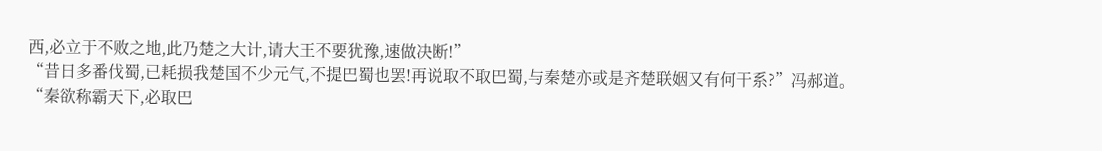西,必立于不败之地,此乃楚之大计,请大王不要犹豫,速做决断!”
“昔日多番伐蜀,已耗损我楚国不少元气,不提巴蜀也罢!再说取不取巴蜀,与秦楚亦或是齐楚联姻又有何干系?”冯郝道。
“秦欲称霸天下,必取巴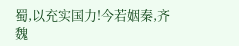蜀,以充实国力!今若姻秦,齐魏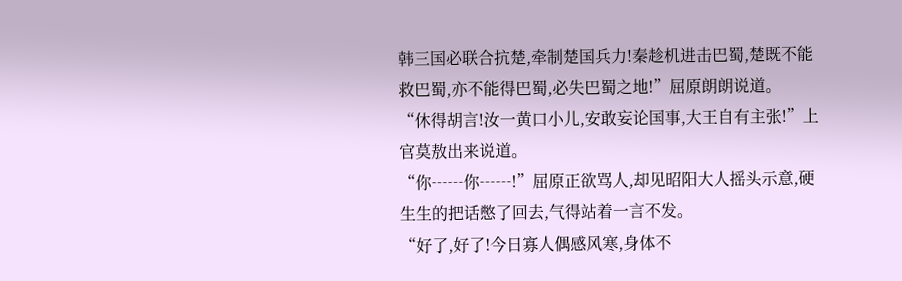韩三国必联合抗楚,牵制楚国兵力!秦趁机进击巴蜀,楚既不能救巴蜀,亦不能得巴蜀,必失巴蜀之地!”屈原朗朗说道。
“休得胡言!汝一黄口小儿,安敢妄论国事,大王自有主张!”上官莫敖出来说道。
“你┄┄你┄┄!”屈原正欲骂人,却见昭阳大人摇头示意,硬生生的把话憋了回去,气得站着一言不发。
“好了,好了!今日寡人偶感风寒,身体不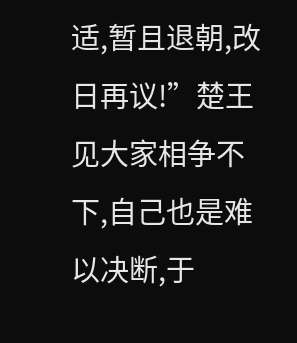适,暂且退朝,改日再议!”楚王见大家相争不下,自己也是难以决断,于